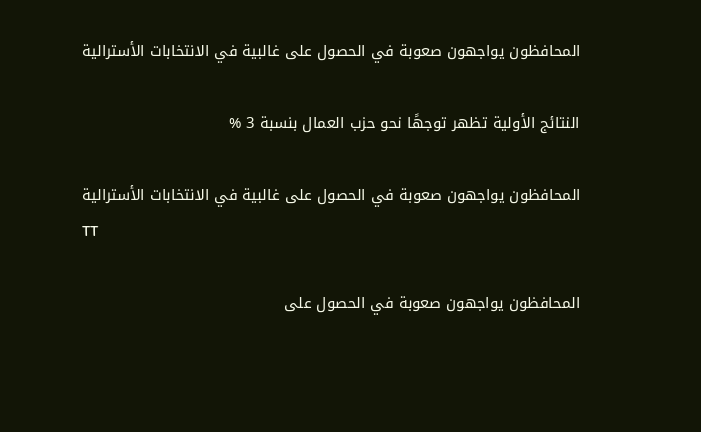المحافظون يواجهون صعوبة في الحصول على غالبية في الانتخابات الأسترالية

النتائج الأولية تظهر توجهًا نحو حزب العمال بنسبة 3 %

المحافظون يواجهون صعوبة في الحصول على غالبية في الانتخابات الأسترالية
TT

المحافظون يواجهون صعوبة في الحصول على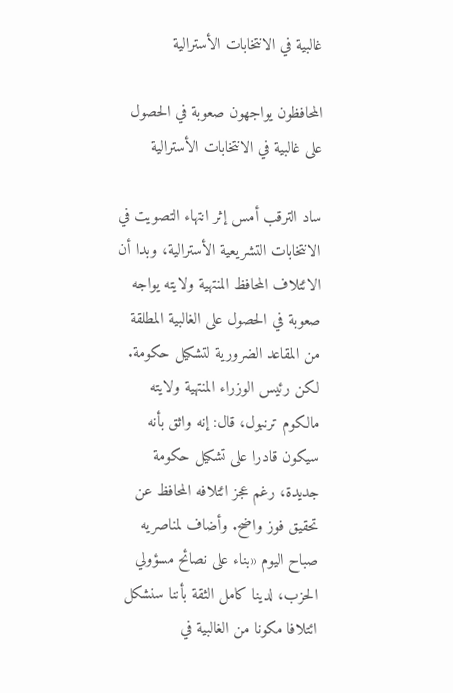غالبية في الانتخابات الأسترالية

المحافظون يواجهون صعوبة في الحصول على غالبية في الانتخابات الأسترالية

ساد الترقب أمس إثر انتهاء التصويت في الانتخابات التشريعية الأسترالية، وبدا أن الائتلاف المحافظ المنتهية ولايته يواجه صعوبة في الحصول على الغالبية المطلقة من المقاعد الضرورية لتشكيل حكومة.
لكن رئيس الوزراء المنتهية ولايته مالكوم ترنبول، قال: إنه واثق بأنه سيكون قادرا على تشكيل حكومة جديدة، رغم عجز ائتلافه المحافظ عن تحقيق فوز واضح. وأضاف لمناصريه صباح اليوم «بناء على نصائح مسؤولي الحزب، لدينا كامل الثقة بأننا سنشكل ائتلافا مكونا من الغالبية في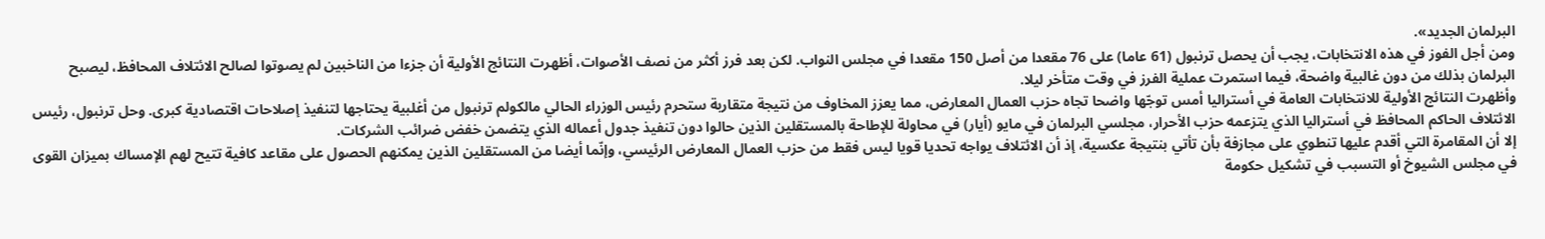البرلمان الجديد».
ومن أجل الفوز في هذه الانتخابات، يجب أن يحصل ترنبول (61 عاما) على 76 مقعدا من أصل 150 مقعدا في مجلس النواب. لكن بعد فرز أكثر من نصف الأصوات، أظهرت النتائج الأولية أن جزءا من الناخبين لم يصوتوا لصالح الائتلاف المحافظ، ليصبح البرلمان بذلك من دون غالبية واضحة، فيما استمرت عملية الفرز في وقت متأخر ليلا.
وأظهرت النتائج الأولية للانتخابات العامة في أستراليا أمس توجّها واضحا تجاه حزب العمال المعارض، مما يعزز المخاوف من نتيجة متقاربة ستحرم رئيس الوزراء الحالي مالكولم ترنبول من أغلبية يحتاجها لتنفيذ إصلاحات اقتصادية كبرى. وحل ترنبول، رئيس الائتلاف الحاكم المحافظ في أستراليا الذي يتزعمه حزب الأحرار، مجلسي البرلمان في مايو (أيار) في محاولة للإطاحة بالمستقلين الذين حالوا دون تنفيذ جدول أعماله الذي يتضمن خفض ضرائب الشركات.
إلا أن المقامرة التي أقدم عليها تنطوي على مجازفة بأن تأتي بنتيجة عكسية، إذ أن الائتلاف يواجه تحديا قويا ليس فقط من حزب العمال المعارض الرئيسي، وإنّما أيضا من المستقلين الذين يمكنهم الحصول على مقاعد كافية تتيح لهم الإمساك بميزان القوى في مجلس الشيوخ أو التسبب في تشكيل حكومة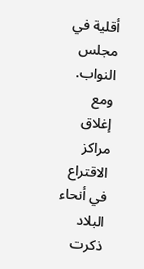أقلية في مجلس النواب.
ومع إغلاق مراكز الاقتراع في أنحاء البلاد ذكرت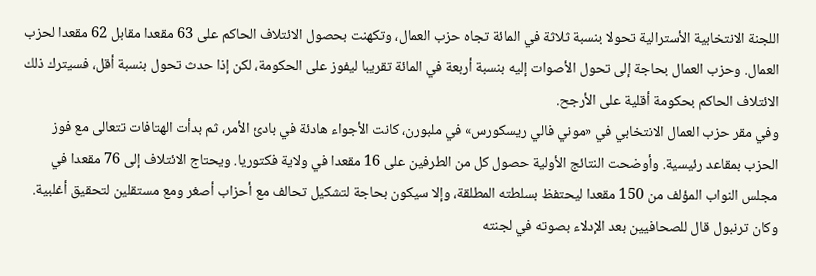اللجنة الانتخابية الأسترالية تحولا بنسبة ثلاثة في المائة تجاه حزب العمال، وتكهنت بحصول الائتلاف الحاكم على 63 مقعدا مقابل 62 مقعدا لحزب العمال. وحزب العمال بحاجة إلى تحول الأصوات إليه بنسبة أربعة في المائة تقريبا ليفوز على الحكومة، لكن إذا حدث تحول بنسبة أقل، فسيترك ذلك الائتلاف الحاكم بحكومة أقلية على الأرجح.
وفي مقر حزب العمال الانتخابي في «موني فالي ريسكورس» في ملبورن، كانت الأجواء هادئة في بادئ الأمر، ثم بدأت الهتافات تتعالى مع فوز الحزب بمقاعد رئيسية. وأوضحت النتائج الأولية حصول كل من الطرفين على 16 مقعدا في ولاية فكتوريا. ويحتاج الائتلاف إلى 76 مقعدا في مجلس النواب المؤلف من 150 مقعدا ليحتفظ بسلطته المطلقة، وإلا سيكون بحاجة لتشكيل تحالف مع أحزاب أصغر ومع مستقلين لتحقيق أغلبية.
وكان ترنبول قال للصحافيين بعد الإدلاء بصوته في لجنته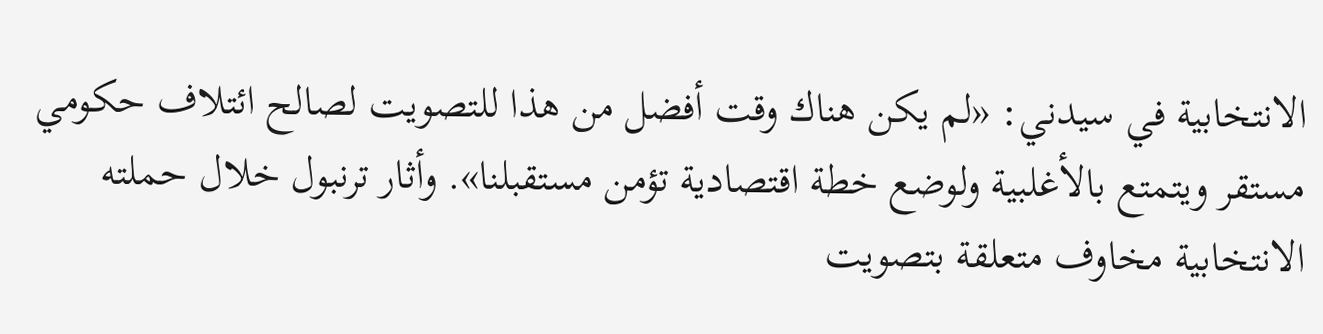الانتخابية في سيدني: «لم يكن هناك وقت أفضل من هذا للتصويت لصالح ائتلاف حكومي مستقر ويتمتع بالأغلبية ولوضع خطة اقتصادية تؤمن مستقبلنا». وأثار ترنبول خلال حملته الانتخابية مخاوف متعلقة بتصويت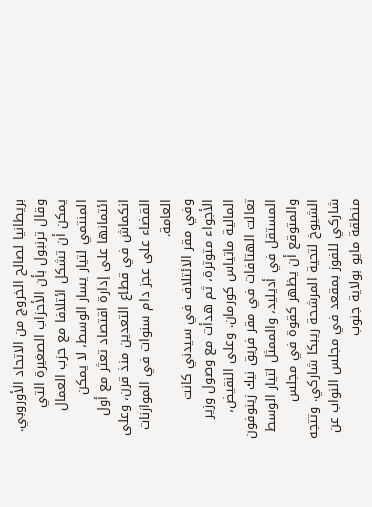بريطانيا لصالح الخروج من الاتحاد الأوروبي.
وقال ترنبول بأن الأحزاب الصغيرة التي يمكن أن تشكل ائتلافا مع حزب العمال المنتمي لتيار يسار الوسط، لا يمكن ائتمانها على إدارة اقتصاد تعثر مع أول انكماش في قطاع التعدين منذ قرن، وعلى القضاء على عجز دام سنوات في الموازنات العامة.
وفي مقر الائتلاف في سيدني كانت الأجواء متوترة، ثم هدأت مع وصول وزير المالية ماتياس كورمان. وعلى النقيض، تعالت الهتافات في مقر فريق نيك زينوفون المستقل في أديليد، والممثل لتيار الوسط والمتوقع أن يظهر كقوة في مجلس الشيوخ لتحية المرشحة ريبكا شاركي. وتتجه شاركي للفوز بمقعد في مجلس النواب عن منطقة مايو بولاية جنوب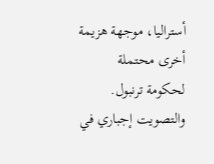أستراليا، موجهة هزيمة أخرى محتملة لحكومة ترنبول.
والتصويت إجباري في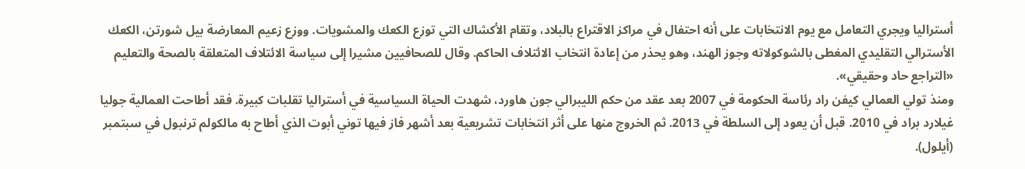أستراليا ويجري التعامل مع يوم الانتخابات على أنه احتفال في مراكز الاقتراع بالبلاد، وتقام الأكشاك التي توزع الكعك والمشويات. ووزع زعيم المعارضة بيل شورتن، الكعك الأسترالي التقليدي المغطى بالشوكولاته وجوز الهند، وهو يحذر من إعادة انتخاب الائتلاف الحاكم. وقال للصحافيين مشيرا إلى سياسة الائتلاف المتعلقة بالصحة والتعليم «التراجع حاد وحقيقي».
ومنذ تولي العمالي كيفن راد رئاسة الحكومة في 2007 بعد عقد من حكم الليبرالي جون هاورد، شهدت الحياة السياسية في أستراليا تقلبات كبيرة. فقد أطاحت العمالية جوليا غيلارد براد في 2010. قبل أن يعود إلى السلطة في 2013. ثم الخروج منها على أثر انتخابات تشريعية بعد أشهر فاز فيها توني أبوت الذي أطاح به مالكولم ترنبول في سبتمبر (أيلول).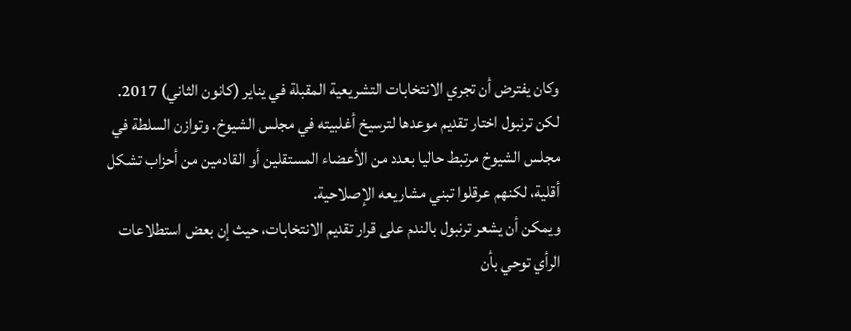وكان يفترض أن تجري الانتخابات التشريعية المقبلة في يناير (كانون الثاني) 2017. لكن ترنبول اختار تقديم موعدها لترسيخ أغلبيته في مجلس الشيوخ. وتوازن السلطة في مجلس الشيوخ مرتبط حاليا بعدد من الأعضاء المستقلين أو القادمين من أحزاب تشكل أقلية، لكنهم عرقلوا تبني مشاريعه الإصلاحية.
ويمكن أن يشعر ترنبول بالندم على قرار تقديم الانتخابات، حيث إن بعض استطلاعات الرأي توحي بأن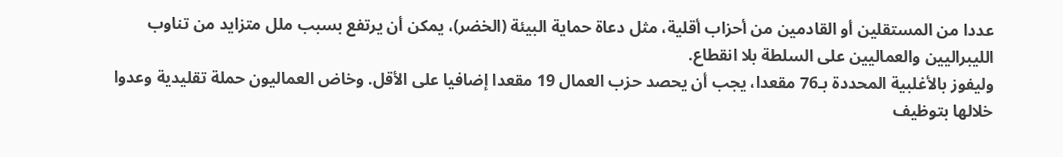عددا من المستقلين أو القادمين من أحزاب أقلية، مثل دعاة حماية البيئة (الخضر)، يمكن أن يرتفع بسبب ملل متزايد من تناوب الليبراليين والعماليين على السلطة بلا انقطاع.
وليفوز بالأغلبية المحددة بـ76 مقعدا، يجب أن يحصد حزب العمال 19 مقعدا إضافيا على الأقل. وخاض العماليون حملة تقليدية وعدوا خلالها بتوظيف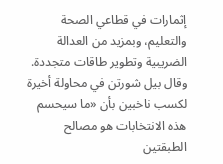إثمارات في قطاعي الصحة والتعليم، وبمزيد من العدالة الضريبية وتطوير طاقات متجددة. وقال بيل شورتن في محاولة أخيرة لكسب ناخبين بأن «ما سيحسم هذه الانتخابات هو مصالح الطبقتين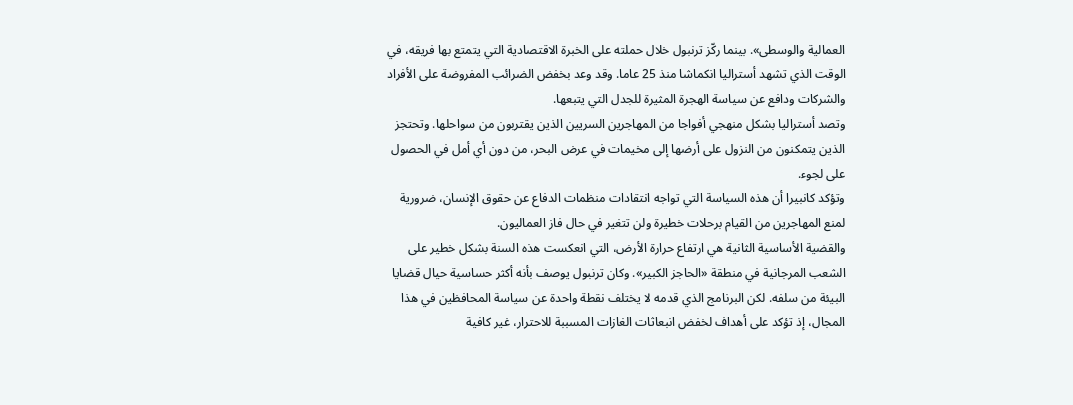العمالية والوسطى». بينما ركّز ترنبول خلال حملته على الخبرة الاقتصادية التي يتمتع بها فريقه، في الوقت الذي تشهد أستراليا انكماشا منذ 25 عاما. وقد وعد بخفض الضرائب المفروضة على الأفراد والشركات ودافع عن سياسة الهجرة المثيرة للجدل التي يتبعها.
وتصد أستراليا بشكل منهجي أفواجا من المهاجرين السريين الذين يقتربون من سواحلها. وتحتجز الذين يتمكنون من النزول على أرضها إلى مخيمات في عرض البحر، من دون أي أمل في الحصول على لجوء.
وتؤكد كانبيرا أن هذه السياسة التي تواجه انتقادات منظمات الدفاع عن حقوق الإنسان، ضرورية لمنع المهاجرين من القيام برحلات خطيرة ولن تتغير في حال فاز العماليون.
والقضية الأساسية الثانية هي ارتفاع حرارة الأرض، التي انعكست هذه السنة بشكل خطير على الشعب المرجانية في منطقة «الحاجز الكبير». وكان ترنبول يوصف بأنه أكثر حساسية حيال قضايا البيئة من سلفه. لكن البرنامج الذي قدمه لا يختلف نقطة واحدة عن سياسة المحافظين في هذا المجال، إذ تؤكد على أهداف لخفض انبعاثات الغازات المسببة للاحترار، غير كافية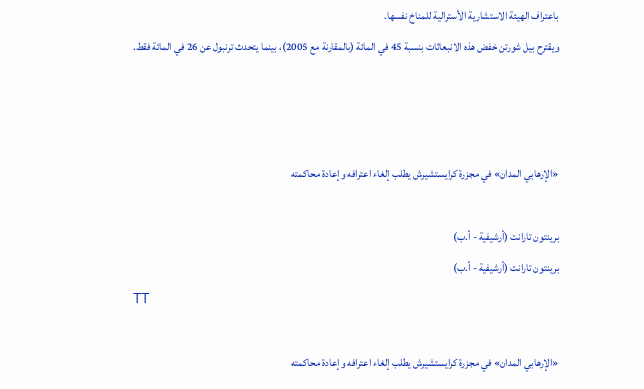باعتراف الهيئة الاستشارية الأسترالية للمناخ نفسها.
ويقترح بيل شورتن خفض هذه الانبعاثات بنسبة 45 في المائة (بالمقارنة مع 2005)، بينما يتحدث ترنبول عن 26 في المائة فقط.



«الإرهابي المدان» في مجزرة كرايستشيرش يطلب إلغاء اعترافه وإعادة محاكمته

برينتون تارانت (أرشيفية - أ.ب)
برينتون تارانت (أرشيفية - أ.ب)
TT

«الإرهابي المدان» في مجزرة كرايستشيرش يطلب إلغاء اعترافه وإعادة محاكمته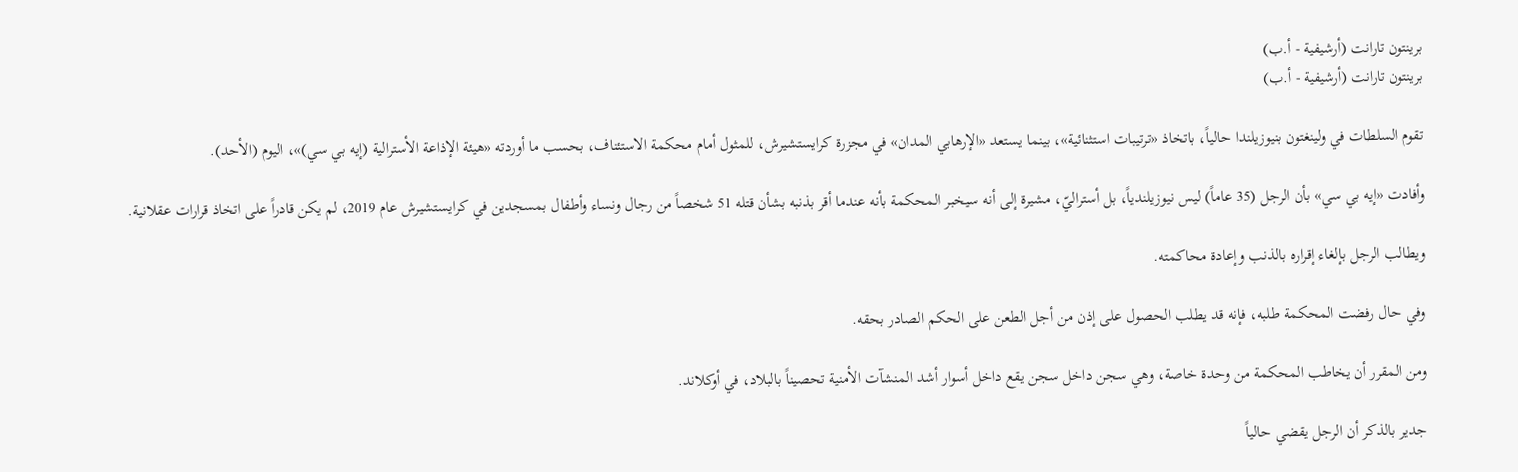برينتون تارانت (أرشيفية - أ.ب)
برينتون تارانت (أرشيفية - أ.ب)

تقوم السلطات في ولينغتون بنيوزيلندا حالياً، باتخاذ «ترتيبات استثنائية»، بينما يستعد «الإرهابي المدان» في مجزرة كرايستشيرش، للمثول أمام محكمة الاستئناف، بحسب ما أوردته «هيئة الإذاعة الأسترالية (إيه بي سي)»، اليوم (الأحد).

وأفادت «إيه بي سي» بأن الرجل (35 عاماً) ليس نيوزيلندياً، بل أستراليّ، مشيرة إلى أنه سيخبر المحكمة بأنه عندما أقر بذنبه بشأن قتله 51 شخصاً من رجال ونساء وأطفال بمسجدين في كرايستشيرش عام 2019، لم يكن قادراً على اتخاذ قرارات عقلانية.

ويطالب الرجل بإلغاء إقراره بالذنب وإعادة محاكمته.

وفي حال رفضت المحكمة طلبه، فإنه قد يطلب الحصول على إذن من أجل الطعن على الحكم الصادر بحقه.

ومن المقرر أن يخاطب المحكمة من وحدة خاصة، وهي سجن داخل سجن يقع داخل أسوار أشد المنشآت الأمنية تحصيناً بالبلاد، في أوكلاند.

جدير بالذكر أن الرجل يقضي حالياً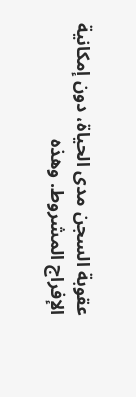عقوبة السجن مدى الحياة، دون إمكانية الإفراج المشروط. وهذه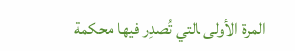المرة الأولى ‍التي تُصدِر فيها محكمة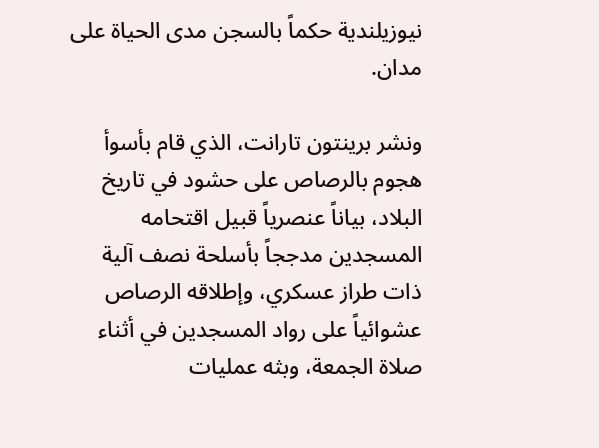نيوزيلندية حكماً بالسجن مدى الحياة على مدان.

ونشر ‌برينتون تارانت، الذي قام بأسوأ هجوم بالرصاص على حشود في تاريخ البلاد، بياناً عنصرياً قبيل اقتحامه المسجدين مدججاً بأسلحة نصف آلية ذات طراز عسكري، وإطلاقه الرصاص عشوائياً على رواد المسجدين في أثناء صلاة الجمعة، وبثه عمليات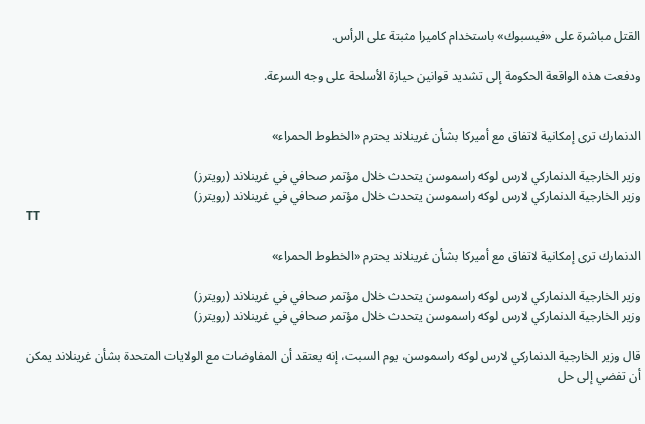القتل مباشرة على «فيسبوك» باستخدام كاميرا مثبتة على الرأس.

ودفعت هذه الواقعة الحكومة إلى تشديد قوانين حيازة الأسلحة ‌على وجه السرعة.


الدنمارك ترى إمكانية لاتفاق مع أميركا بشأن غرينلاند يحترم «الخطوط الحمراء»

وزير الخارجية الدنماركي لارس لوكه راسموسن يتحدث خلال مؤتمر صحافي في غرينلاند (رويترز)
وزير الخارجية الدنماركي لارس لوكه راسموسن يتحدث خلال مؤتمر صحافي في غرينلاند (رويترز)
TT

الدنمارك ترى إمكانية لاتفاق مع أميركا بشأن غرينلاند يحترم «الخطوط الحمراء»

وزير الخارجية الدنماركي لارس لوكه راسموسن يتحدث خلال مؤتمر صحافي في غرينلاند (رويترز)
وزير الخارجية الدنماركي لارس لوكه راسموسن يتحدث خلال مؤتمر صحافي في غرينلاند (رويترز)

قال وزير الخارجية الدنماركي لارس لوكه راسموسن، يوم السبت، إنه يعتقد أن المفاوضات مع الولايات المتحدة بشأن غرينلاند يمكن أن تفضي إلى حل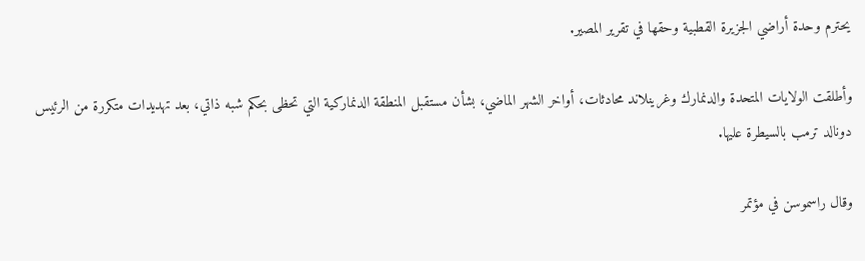يحترم وحدة أراضي الجزيرة القطبية وحقها في تقرير المصير.

وأطلقت الولايات المتحدة والدنمارك وغرينلاند محادثات، أواخر الشهر الماضي، بشأن مستقبل المنطقة الدنماركية التي تحظى بحكم شبه ذاتي، بعد تهديدات متكررة من الرئيس دونالد ترمب بالسيطرة عليها.

وقال راسموسن في مؤتمر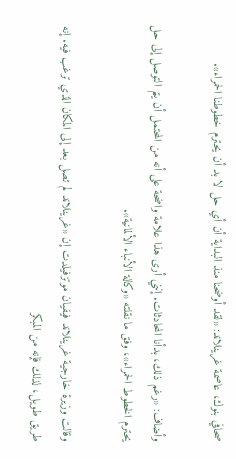صحافي بنوك، عاصمة غرينلاند: «لقد أوضحنا منذ البداية أن أي حل لا بد أن يحترم خطوطنا الحمراء».

وأضاف: «رغم ذلك، بدأنا المحادثات. إنني أرى هذا علامة واضحة على أنه من المحتمل أن يتم التوصل إلى حل يحترم الخطوط الحمراء»، وفق ما نقلته «وكالة الأنباء الألمانية».

وقالت وزيرة خارجية غرينلاند فيفيان موتزفيلدت إن «غرينلاند لم تصل بعد إلى المكان الذي ترغب فيه. إنه طريق طويل، لذلك فإنه من المبكر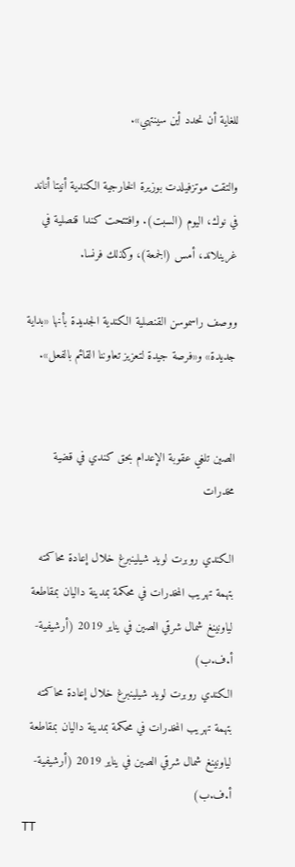للغاية أن نحدد أين سينتهي».

والتقت موتزفيلدت بوزيرة الخارجية الكندية أنيتا أناند في نوك، اليوم (السبت). وافتتحت كندا قنصلية في غرينلاند، أمس (الجمعة)، وكذلك فرنسا.

ووصف راسموسن القنصلية الكندية الجديدة بأنها «بداية جديدة» و«فرصة جيدة لتعزيز تعاوننا القائم بالفعل».


الصين تلغي عقوبة الإعدام بحق كندي في قضية مخدرات

الكندي روبرت لويد شيلينبرغ خلال إعادة محاكمته بتهمة تهريب المخدرات في محكمة بمدينة داليان بمقاطعة لياونينغ شمال شرقي الصين في يناير 2019 (أرشيفية- أ.ف.ب)
الكندي روبرت لويد شيلينبرغ خلال إعادة محاكمته بتهمة تهريب المخدرات في محكمة بمدينة داليان بمقاطعة لياونينغ شمال شرقي الصين في يناير 2019 (أرشيفية- أ.ف.ب)
TT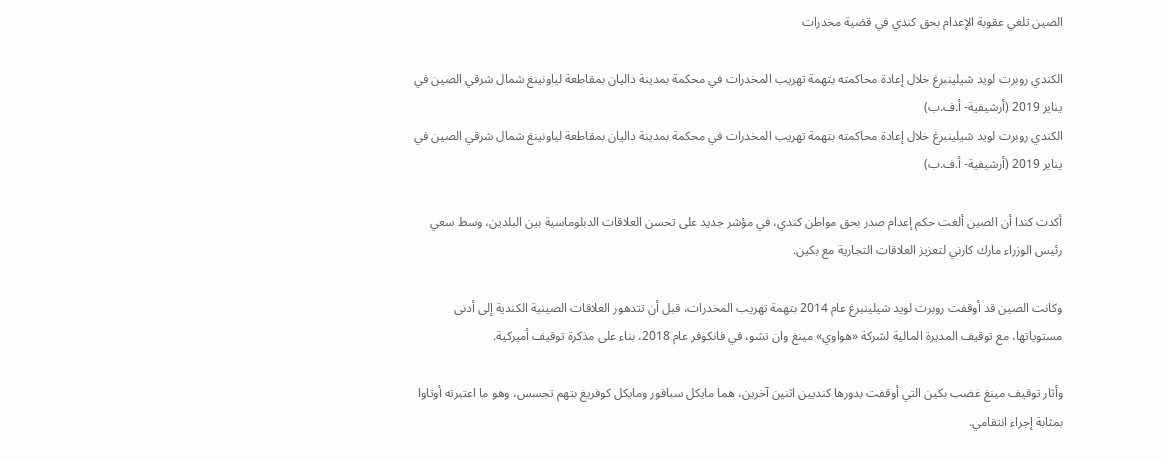الصين تلغي عقوبة الإعدام بحق كندي في قضية مخدرات

الكندي روبرت لويد شيلينبرغ خلال إعادة محاكمته بتهمة تهريب المخدرات في محكمة بمدينة داليان بمقاطعة لياونينغ شمال شرقي الصين في يناير 2019 (أرشيفية- أ.ف.ب)
الكندي روبرت لويد شيلينبرغ خلال إعادة محاكمته بتهمة تهريب المخدرات في محكمة بمدينة داليان بمقاطعة لياونينغ شمال شرقي الصين في يناير 2019 (أرشيفية- أ.ف.ب)

أكدت كندا أن الصين ألغت حكم إعدام صدر بحق مواطن كندي، في مؤشر جديد على تحسن العلاقات الدبلوماسية بين البلدين، وسط سعي رئيس الوزراء مارك كارني لتعزيز العلاقات التجارية مع بكين.

وكانت الصين قد أوقفت روبرت لويد شيلينبرغ عام 2014 بتهمة تهريب المخدرات، قبل أن تتدهور العلاقات الصينية الكندية إلى أدنى مستوياتها، مع توقيف المديرة المالية لشركة «هواوي» مينغ وان تشو، في فانكوفر عام 2018، بناء على مذكرة توقيف أميركية.

وأثار توقيف مينغ غضب بكين التي أوقفت بدورها كنديين اثنين آخرين، هما مايكل سبافور ومايكل كوفريغ بتهم تجسس، وهو ما اعتبرته أوتاوا بمثابة إجراء انتقامي.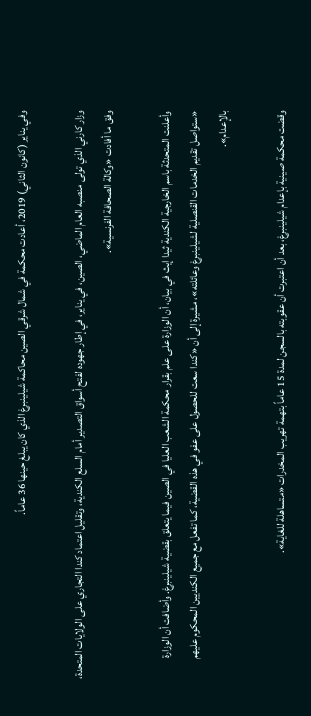وفي يناير (كانون الثاني) 2019، أعادت محكمة في شمال شرقي الصين محاكمة شيلينبرغ الذي كان يبلغ حينها 36 عاماً.

وزار كارني الذي تولى منصبه العام الماضي، الصين، في يناير، في إطار جهوده لفتح أسواق التصدير أمام السلع الكندية، وتقليل اعتماد كندا التجاري على الولايات المتحدة، وفق ما أفادت «وكالة الصحافة الفرنسية».

وأعلنت المتحدثة باسم الخارجية الكندية ثيدا إيث في بيان، أن الوزارة على علم بقرار محكمة الشعب العليا في الصين فيما يتعلق بقضية شيلينبرغ. وأضافت أن الوزارة «ستواصل تقديم الخدمات القنصلية لشيلينبرغ وعائلته»، مشيرة إلى أن «كندا سعت للحصول على عفو في هذه القضية، كما تفعل مع جميع الكنديين المحكوم عليهم بالإعدام».

وقضت محكمة صينية بإعدام شيلينبرغ، بعد أن اعتبرت أن عقوبته بالسجن لمدة 15 عاماً بتهمة تهريب المخدرات «متساهلة للغاية».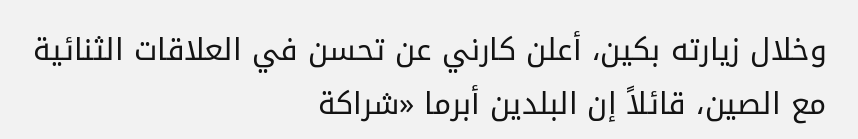وخلال زيارته بكين، أعلن كارني عن تحسن في العلاقات الثنائية مع الصين، قائلاً إن البلدين أبرما «شراكة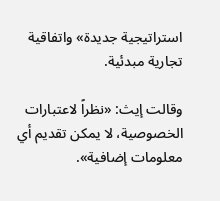استراتيجية جديدة» واتفاقية تجارية مبدئية.

وقالت إيث: «نظراً لاعتبارات الخصوصية، لا يمكن تقديم أي معلومات إضافية».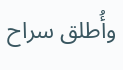وأُطلق سراح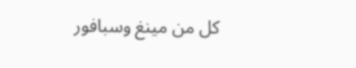كل من مينغ وسبافور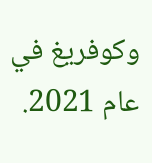وكوفريغ في عام 2021.